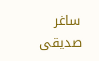ساغر صدیقی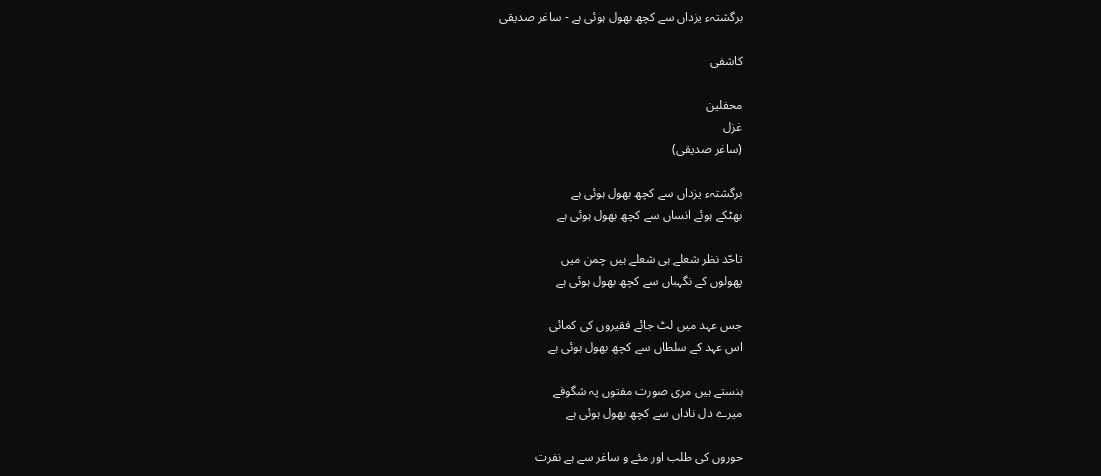برگشتہء یزداں سے کچھ بھول ہوئی ہے - ساغر صدیقی

کاشفی

محفلین
غزل
(ساغر صدیقی)

برگشتہء یزداں سے کچھ بھول ہوئی ہے
بھٹکے ہوئے انساں سے کچھ بھول ہوئی ہے

تاحّد نظر شعلے ہی شعلے ہیں چمن میں
پھولوں کے نگہباں سے کچھ بھول ہوئی ہے

جس عہد میں لٹ جائے فقیروں کی کمائی
اس عہد کے سلطاں سے کچھ بھول ہوئی ہے

ہنستے ہیں مری صورت مفتوں پہ شگوفے
میرے دل ناداں سے کچھ بھول ہوئی ہے

حوروں کی طلب اور مئے و ساغر سے ہے نفرت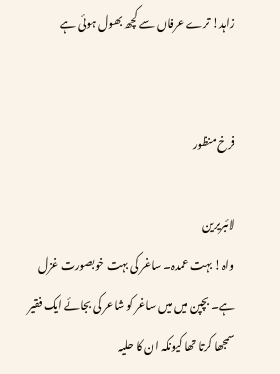زاہد! ترے عرفاں سے کچھ بھول ہوئی ہے


فرخ منظور

لائبریرین
واہ! بہت عمدہ۔ ساغر کی بہت خوبصورت غزل ہے۔ بچپن میں میں ساغر کو شاعر کی بجائے ایک فقیر سمجھا کرتا تھا کیونکہ ان کا حلیہ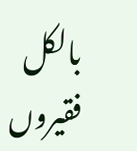بالکل فقیروں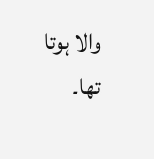والا ہوتا تھا۔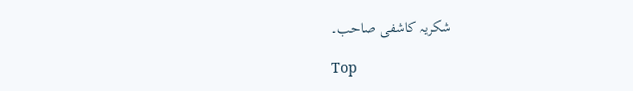شکریہ کاشفی صاحب۔

Top